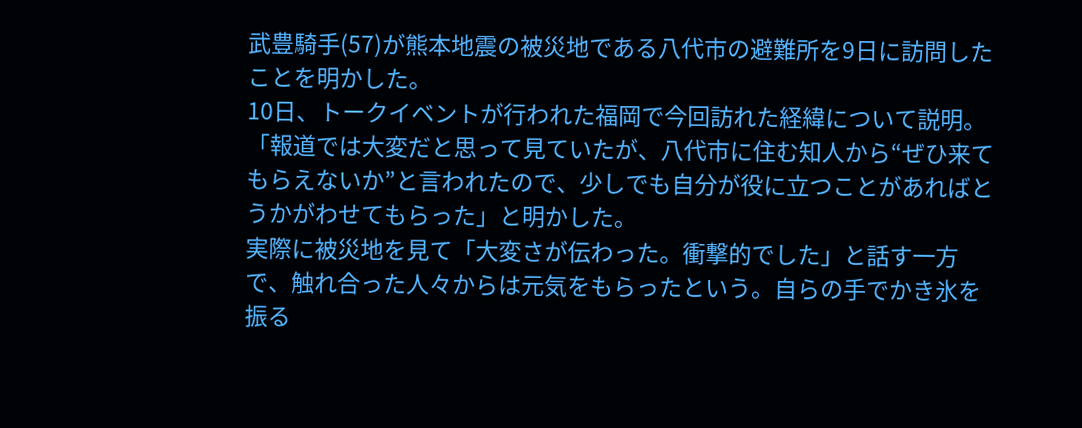武豊騎手(57)が熊本地震の被災地である八代市の避難所を9日に訪問したことを明かした。
10日、トークイベントが行われた福岡で今回訪れた経緯について説明。「報道では大変だと思って見ていたが、八代市に住む知人から“ぜひ来てもらえないか”と言われたので、少しでも自分が役に立つことがあればとうかがわせてもらった」と明かした。
実際に被災地を見て「大変さが伝わった。衝撃的でした」と話す一方で、触れ合った人々からは元気をもらったという。自らの手でかき氷を振る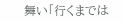舞い「行くまでは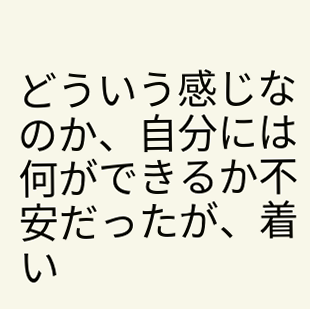どういう感じなのか、自分には何ができるか不安だったが、着い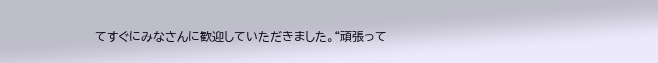てすぐにみなさんに歓迎していただきました。“頑張って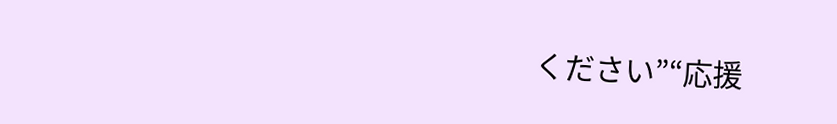ください”“応援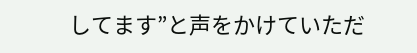してます”と声をかけていただ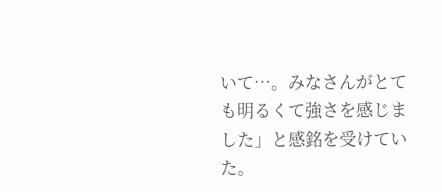いて…。みなさんがとても明るくて強さを感じました」と感銘を受けていた。